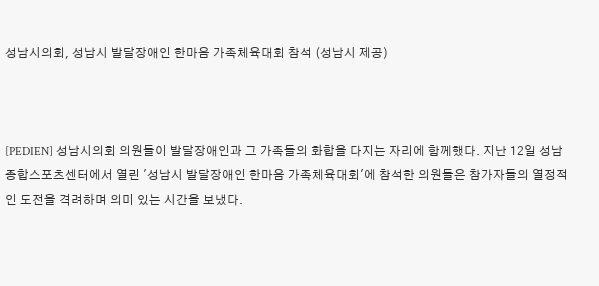성남시의회, 성남시 발달장애인 한마음 가족체육대회 참석 (성남시 제공)



[PEDIEN] 성남시의회 의원들이 발달장애인과 그 가족들의 화합을 다지는 자리에 함께했다. 지난 12일 성남종합스포츠센터에서 열린 '성남시 발달장애인 한마음 가족체육대회'에 참석한 의원들은 참가자들의 열정적인 도전을 격려하며 의미 있는 시간을 보냈다.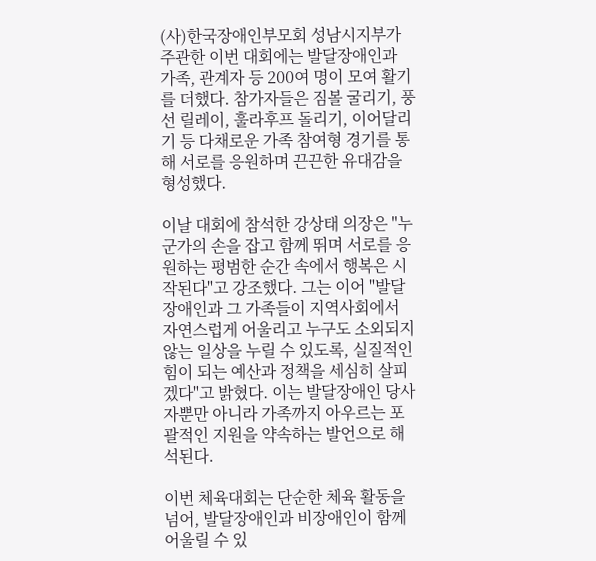(사)한국장애인부모회 성남시지부가 주관한 이번 대회에는 발달장애인과 가족, 관계자 등 200여 명이 모여 활기를 더했다. 참가자들은 짐볼 굴리기, 풍선 릴레이, 훌라후프 돌리기, 이어달리기 등 다채로운 가족 참여형 경기를 통해 서로를 응원하며 끈끈한 유대감을 형성했다.

이날 대회에 참석한 강상태 의장은 "누군가의 손을 잡고 함께 뛰며 서로를 응원하는 평범한 순간 속에서 행복은 시작된다"고 강조했다. 그는 이어 "발달장애인과 그 가족들이 지역사회에서 자연스럽게 어울리고 누구도 소외되지 않는 일상을 누릴 수 있도록, 실질적인 힘이 되는 예산과 정책을 세심히 살피겠다"고 밝혔다. 이는 발달장애인 당사자뿐만 아니라 가족까지 아우르는 포괄적인 지원을 약속하는 발언으로 해석된다.

이번 체육대회는 단순한 체육 활동을 넘어, 발달장애인과 비장애인이 함께 어울릴 수 있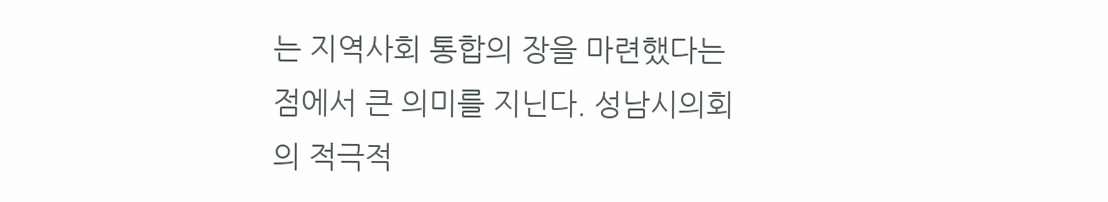는 지역사회 통합의 장을 마련했다는 점에서 큰 의미를 지닌다. 성남시의회의 적극적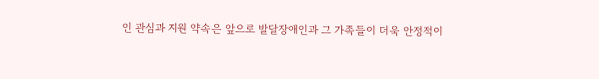인 관심과 지원 약속은 앞으로 발달장애인과 그 가족들이 더욱 안정적이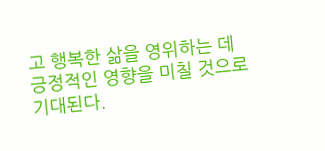고 행복한 삶을 영위하는 데 긍정적인 영향을 미칠 것으로 기대된다.